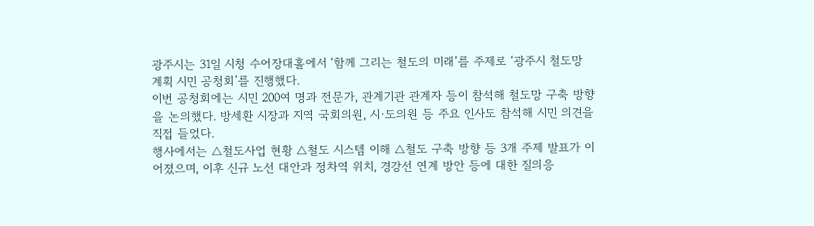광주시는 31일 시청 수어장대홀에서 ‘함께 그리는 철도의 미래’를 주제로 ‘광주시 철도망 계획 시민 공청회’를 진행했다.
이번 공청회에는 시민 200여 명과 전문가, 관계기관 관계자 등이 참석해 철도망 구축 방향을 논의했다. 방세환 시장과 지역 국회의원, 시·도의원 등 주요 인사도 참석해 시민 의견을 직접 들었다.
행사에서는 △철도사업 현황 △철도 시스템 이해 △철도 구축 방향 등 3개 주제 발표가 이어졌으며, 이후 신규 노선 대안과 정차역 위치, 경강선 연계 방안 등에 대한 질의응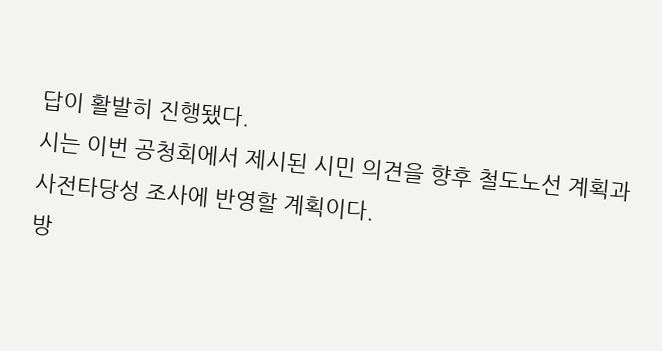답이 활발히 진행됐다.
시는 이번 공청회에서 제시된 시민 의견을 향후 철도노선 계획과 사전타당성 조사에 반영할 계획이다.
방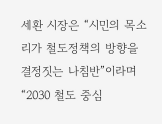세환 시장은 “시민의 목소리가 철도정책의 방향을 결정짓는 나침반”이라며 “2030 철도 중심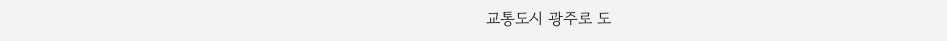교통도시 광주로 도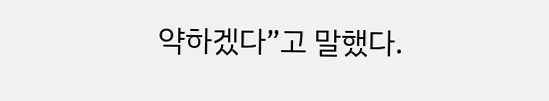약하겠다”고 말했다.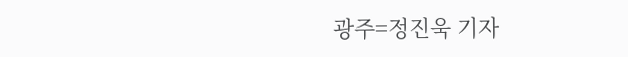광주=정진욱 기자